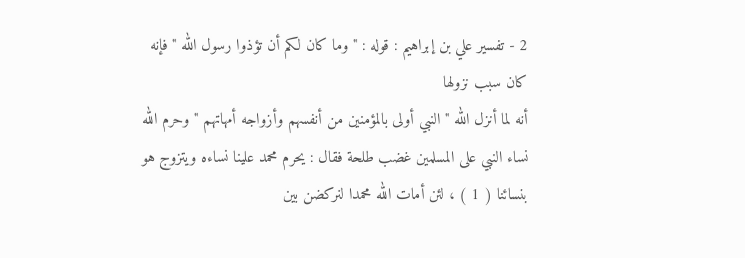2 - تفسير علي بن إبراهيم : قوله : " وما كان لكم أن تؤذوا رسول الله " فإنه كان سبب نزولها
أنه لما أنزل الله " النبي أولى بالمؤمنين من أنفسهم وأزواجه أمهاتهم " وحرم الله
نساء النبي على المسلمين غضب طلحة فقال : يحرم محمد علينا نساءه ويتزوج هو
بنسائنا ( 1 ) ، لئن أمات الله محمدا لنركضن بين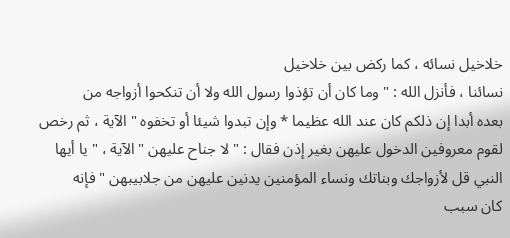خلاخيل نسائه ، كما ركض بين خلاخيل
نسائنا ، فأنزل الله : " وما كان أن تؤذوا رسول الله ولا أن تنكحوا أزواجه من
بعده أبدا إن ذلكم كان عند الله عظيما * وإن تبدوا شيئا أو تخفوه " الآية ، ثم رخص
لقوم معروفين الدخول عليهن بغير إذن فقال : " لا جناح عليهن " الآية ، " يا أيها
النبي قل لأزواجك وبناتك ونساء المؤمنين يدنين عليهن من جلابيبهن " فإنه
كان سبب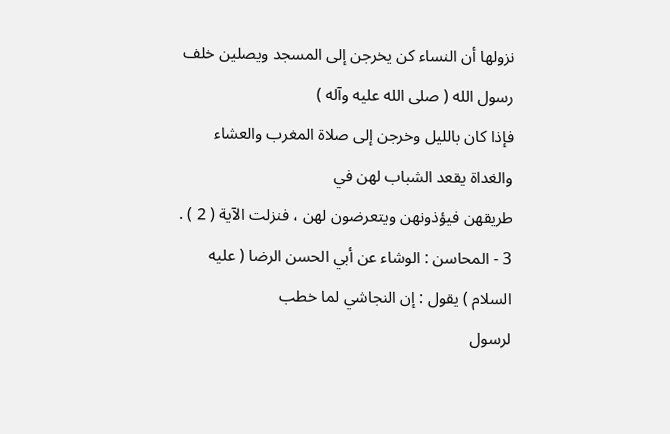نزولها أن النساء كن يخرجن إلى المسجد ويصلين خلف رسول الله ( صلى الله عليه وآله )
فإذا كان بالليل وخرجن إلى صلاة المغرب والعشاء والغداة يقعد الشباب لهن في
طريقهن فيؤذونهن ويتعرضون لهن ، فنزلت الآية ( 2 ) .
3 - المحاسن : الوشاء عن أبي الحسن الرضا ( عليه السلام ) يقول : إن النجاشي لما خطب
لرسول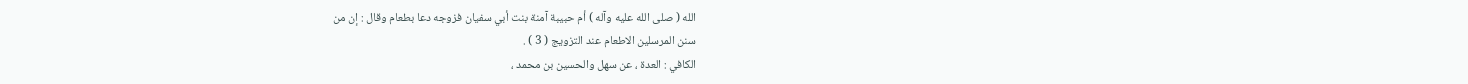الله ( صلى الله عليه وآله ) أم حبيبة آمنة بنت أبي سفيان فزوجه دعا بطعام وقال : إن من
سنن المرسلين الاطعام عند التزويج ( 3 ) .
الكافي : العدة ، عن سهل والحسين بن محمد ،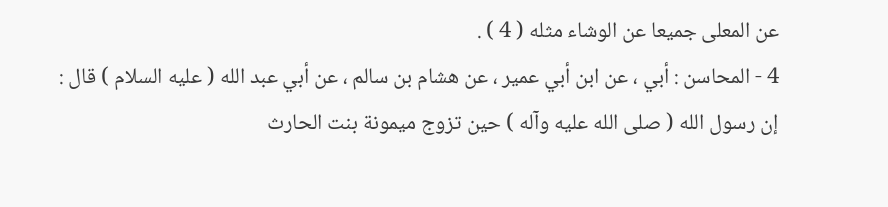عن المعلى جميعا عن الوشاء مثله ( 4 ) .
4 - المحاسن : أبي ، عن ابن أبي عمير ، عن هشام بن سالم ، عن أبي عبد الله ( عليه السلام ) قال :
إن رسول الله ( صلى الله عليه وآله ) حين تزوج ميمونة بنت الحارث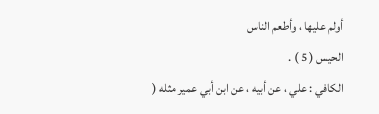أولم عليها ، وأطعم الناس
الحيس ( 5 ) .
الكافي : علي ، عن أبيه ، عن ابن أبي عمير مثله (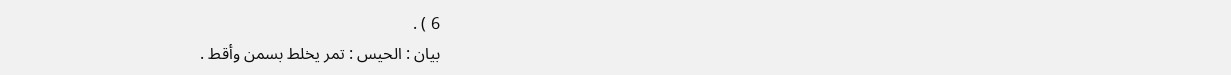6 ) .
بيان : الحيس : تمر يخلط بسمن وأقط .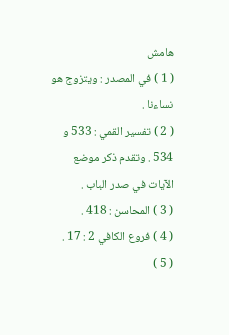هامش
( 1 ) في المصدر : ويتزوج هو نساءنا .
( 2 ) تفسير القمي : 533 و 534 . وتقدم ذكر موضع الآيات في صدر الباب .
( 3 ) المحاسن : 418 .
( 4 ) فروع الكافي 2 : 17 .
( 5 )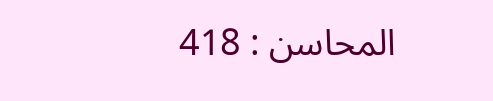المحاسن : 418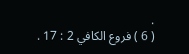.
( 6 ) فروع الكافي 2 : 17 .